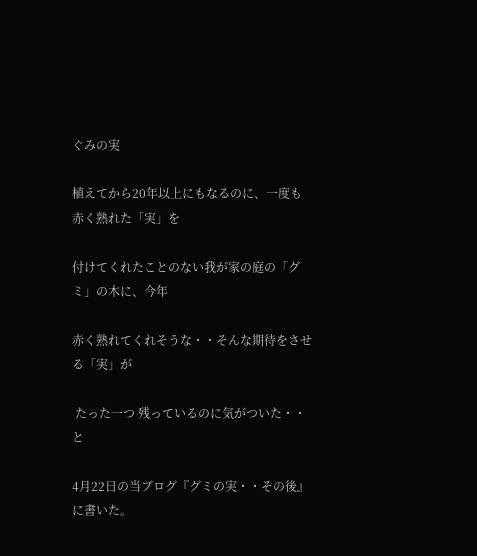ぐみの実

植えてから20年以上にもなるのに、一度も赤く熟れた「実」を

付けてくれたことのない我が家の庭の「グミ」の木に、今年

赤く熟れてくれそうな・・そんな期待をさせる「実」が

 たった一つ 残っているのに気がついた・・と

4月22日の当ブログ『グミの実・・その後』に書いた。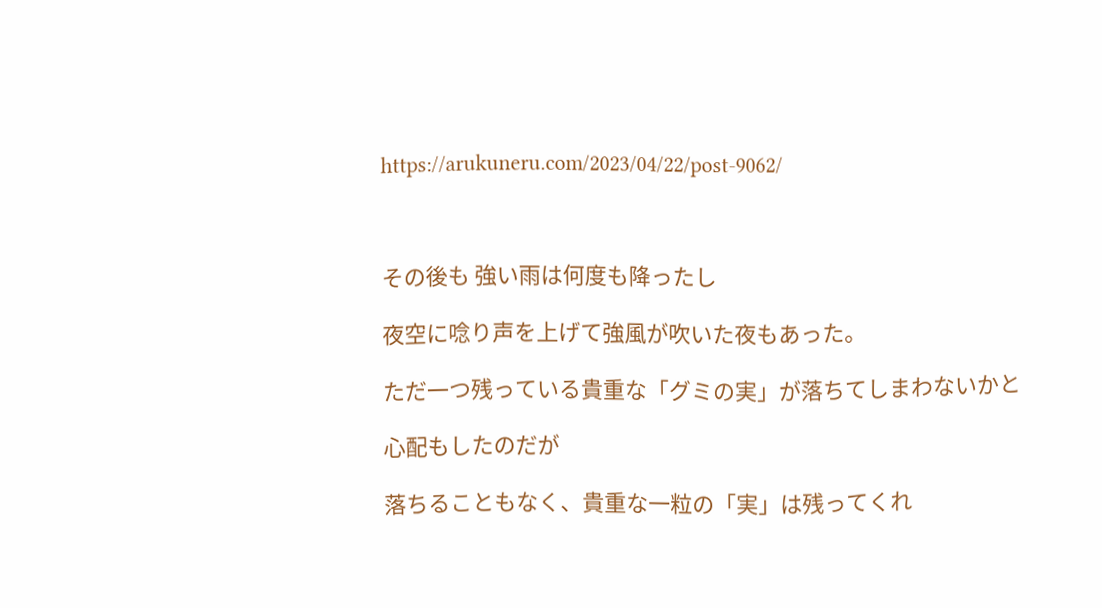https://arukuneru.com/2023/04/22/post-9062/



その後も 強い雨は何度も降ったし

夜空に唸り声を上げて強風が吹いた夜もあった。

ただ一つ残っている貴重な「グミの実」が落ちてしまわないかと

心配もしたのだが

落ちることもなく、貴重な一粒の「実」は残ってくれ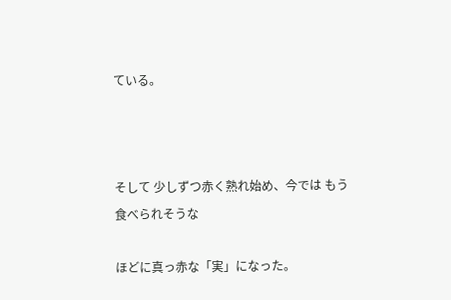ている。



そして 少しずつ赤く熟れ始め、今では もう食べられそうな

ほどに真っ赤な「実」になった。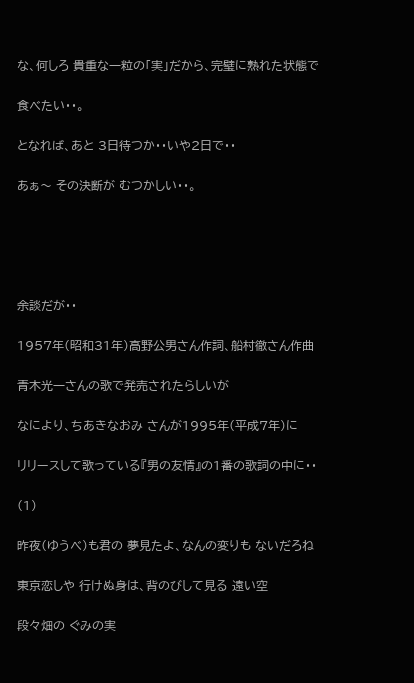な、何しろ 貴重な一粒の「実」だから、完璧に熟れた状態で

食べたい・・。

となれば、あと 3日待つか・・いや2日で・・

あぁ〜 その決断が むつかしい・・。





余談だが・・

1957年(昭和31年)高野公男さん作詞、船村徹さん作曲

青木光一さんの歌で発売されたらしいが

なにより、ちあきなおみ さんが1995年(平成7年)に

リリースして歌っている『男の友情』の1番の歌詞の中に・・

(1)

昨夜(ゆうべ)も君の 夢見たよ、なんの変りも ないだろね

東京恋しや 行けぬ身は、背のびして見る 遠い空

段々畑の ぐみの実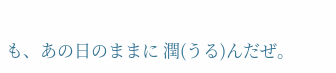も、あの日のままに 潤(うる)んだぜ。